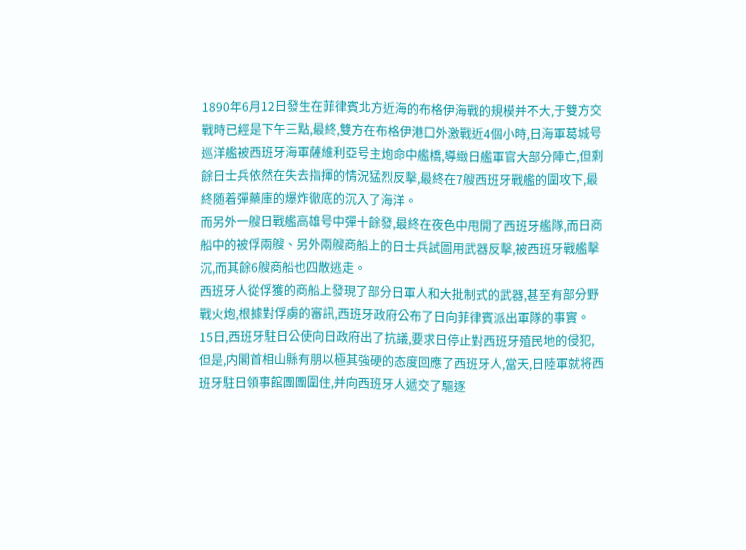1890年6月12日發生在菲律賓北方近海的布格伊海戰的規模并不大,于雙方交戰時已經是下午三點,最終,雙方在布格伊港口外激戰近4個小時,日海軍葛城号巡洋艦被西班牙海軍薩維利亞号主炮命中艦橋,導緻日艦軍官大部分陣亡,但剩餘日士兵依然在失去指揮的情況猛烈反擊,最終在7艘西班牙戰艦的圍攻下,最終随着彈藥庫的爆炸徹底的沉入了海洋。
而另外一艘日戰艦高雄号中彈十餘發,最終在夜色中甩開了西班牙艦隊,而日商船中的被俘兩艘、另外兩艘商船上的日士兵試圖用武器反擊,被西班牙戰艦擊沉,而其餘6艘商船也四散逃走。
西班牙人從俘獲的商船上發現了部分日軍人和大批制式的武器,甚至有部分野戰火炮,根據對俘虜的審訊,西班牙政府公布了日向菲律賓派出軍隊的事實。
15日,西班牙駐日公使向日政府出了抗議,要求日停止對西班牙殖民地的侵犯,但是,内閣首相山縣有朋以極其強硬的态度回應了西班牙人,當天,日陸軍就将西班牙駐日領事館團團圍住,并向西班牙人遞交了驅逐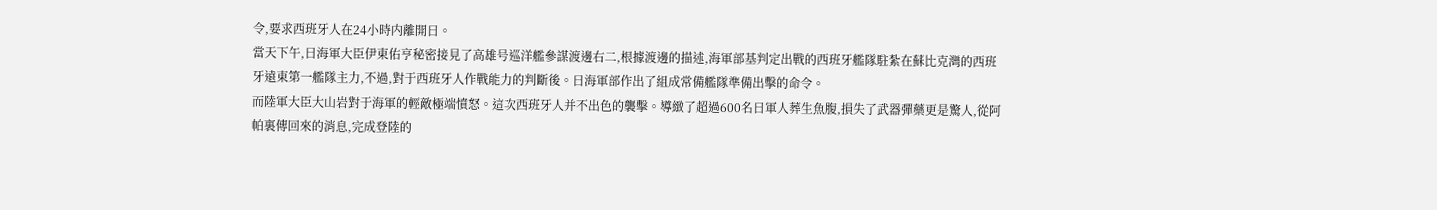令,要求西班牙人在24小時内離開日。
當天下午,日海軍大臣伊東佑亨秘密接見了高雄号巡洋艦參謀渡邊右二,根據渡邊的描述,海軍部基判定出戰的西班牙艦隊駐紮在蘇比克灣的西班牙遠東第一艦隊主力,不過,對于西班牙人作戰能力的判斷後。日海軍部作出了組成常備艦隊準備出擊的命令。
而陸軍大臣大山岩對于海軍的輕敵極端憤怒。這次西班牙人并不出色的襲擊。導緻了超過600名日軍人葬生魚腹,損失了武器彈藥更是驚人,從阿帕裏傳回來的消息,完成登陸的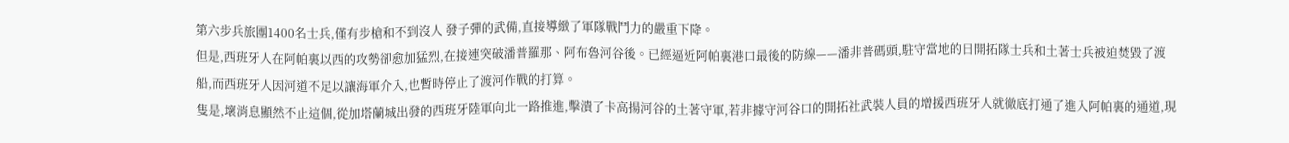第六步兵旅團1400名士兵,僅有步槍和不到沒人 發子彈的武備,直接導緻了軍隊戰鬥力的嚴重下降。
但是,西班牙人在阿帕裏以西的攻勢卻愈加猛烈,在接連突破潘普羅那、阿布魯河谷後。已經逼近阿帕裏港口最後的防線——潘非普碼頭,駐守當地的日開拓隊士兵和土著士兵被迫焚毀了渡船,而西班牙人因河道不足以讓海軍介入,也暫時停止了渡河作戰的打算。
隻是,壞消息顯然不止這個,從加塔蘭城出發的西班牙陸軍向北一路推進,擊潰了卡高揚河谷的土著守軍,若非據守河谷口的開拓社武裝人員的增援西班牙人就徹底打通了進入阿帕裏的通道,現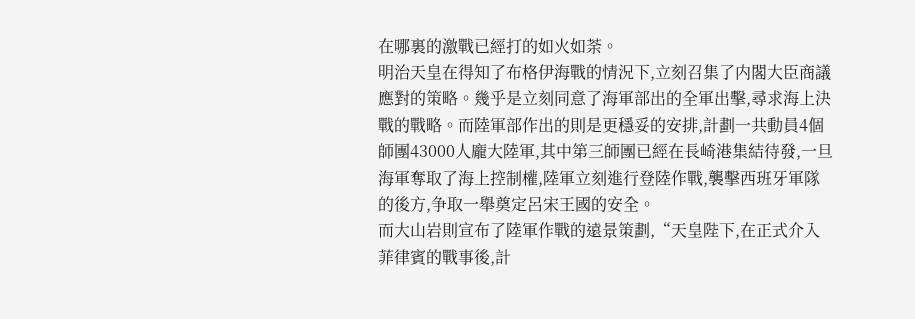在哪裏的激戰已經打的如火如荼。
明治天皇在得知了布格伊海戰的情況下,立刻召集了内閣大臣商議應對的策略。幾乎是立刻同意了海軍部出的全軍出擊,尋求海上決戰的戰略。而陸軍部作出的則是更穩妥的安排,計劃一共動員4個師團43000人龐大陸軍,其中第三師團已經在長崎港集結待發,一旦海軍奪取了海上控制權,陸軍立刻進行登陸作戰,襲擊西班牙軍隊的後方,争取一舉奠定呂宋王國的安全。
而大山岩則宣布了陸軍作戰的遠景策劃,“天皇陛下,在正式介入菲律賓的戰事後,計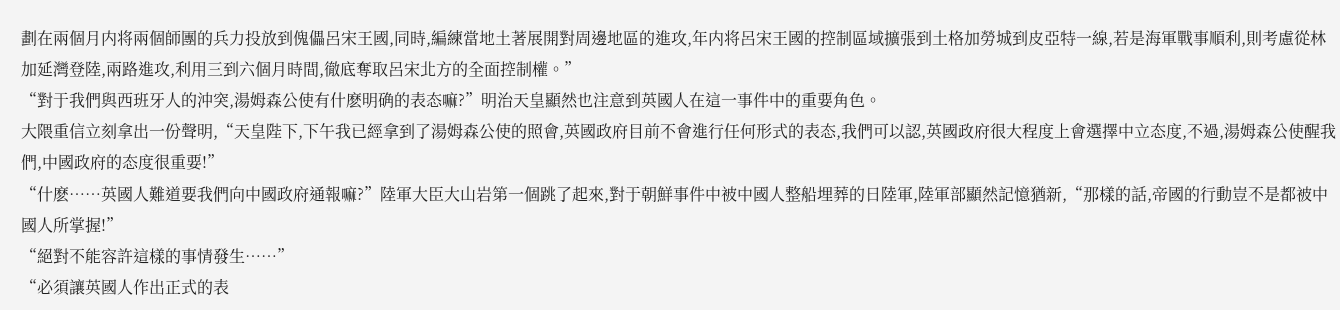劃在兩個月内将兩個師團的兵力投放到傀儡呂宋王國,同時,編練當地土著展開對周邊地區的進攻,年内将呂宋王國的控制區域擴張到土格加勞城到皮亞特一線,若是海軍戰事順利,則考慮從林加延灣登陸,兩路進攻,利用三到六個月時間,徹底奪取呂宋北方的全面控制權。”
“對于我們與西班牙人的沖突,湯姆森公使有什麽明确的表态嘛?”明治天皇顯然也注意到英國人在這一事件中的重要角色。
大隈重信立刻拿出一份聲明,“天皇陛下,下午我已經拿到了湯姆森公使的照會,英國政府目前不會進行任何形式的表态,我們可以認,英國政府很大程度上會選擇中立态度,不過,湯姆森公使醒我們,中國政府的态度很重要!”
“什麽……英國人難道要我們向中國政府通報嘛?”陸軍大臣大山岩第一個跳了起來,對于朝鮮事件中被中國人整船埋葬的日陸軍,陸軍部顯然記憶猶新,“那樣的話,帝國的行動豈不是都被中國人所掌握!”
“絕對不能容許這樣的事情發生……”
“必須讓英國人作出正式的表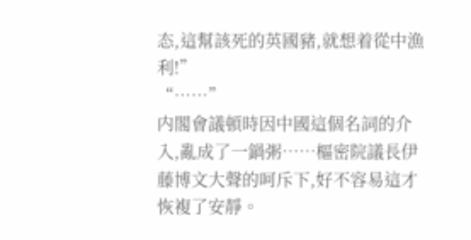态,這幫該死的英國豬,就想着從中漁利!”
“……”
内閣會議頓時因中國這個名詞的介入,亂成了一鍋粥……樞密院議長伊藤博文大聲的呵斥下,好不容易這才恢複了安靜。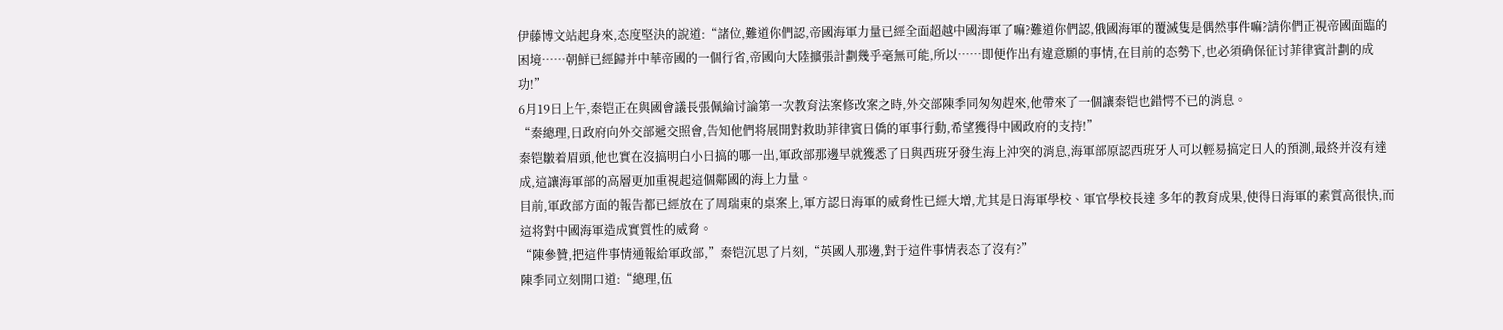伊藤博文站起身來,态度堅決的說道:“諸位,難道你們認,帝國海軍力量已經全面超越中國海軍了嘛?難道你們認,俄國海軍的覆滅隻是偶然事件嘛?請你們正視帝國面臨的困境……朝鮮已經歸并中華帝國的一個行省,帝國向大陸擴張計劃幾乎毫無可能,所以……即便作出有違意願的事情,在目前的态勢下,也必須确保征讨菲律賓計劃的成功!”
6月19日上午,秦铠正在與國會議長張佩綸讨論第一次教育法案修改案之時,外交部陳季同匆匆趕來,他帶來了一個讓秦铠也錯愕不已的消息。
“秦總理,日政府向外交部遞交照會,告知他們将展開對救助菲律賓日僑的軍事行動,希望獲得中國政府的支持!”
秦铠皺着眉頭,他也實在沒搞明白小日搞的哪一出,軍政部那邊早就獲悉了日與西班牙發生海上沖突的消息,海軍部原認西班牙人可以輕易搞定日人的預測,最終并沒有達成,這讓海軍部的高層更加重視起這個鄰國的海上力量。
目前,軍政部方面的報告都已經放在了周瑞東的桌案上,軍方認日海軍的威脅性已經大增,尤其是日海軍學校、軍官學校長達 多年的教育成果,使得日海軍的素質高很快,而這将對中國海軍造成實質性的威脅。
“陳參贊,把這件事情通報給軍政部,”秦铠沉思了片刻,“英國人那邊,對于這件事情表态了沒有?”
陳季同立刻開口道:“總理,伍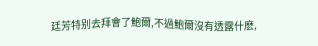廷芳特别去拜會了鮑爾,不過鮑爾沒有透露什麽,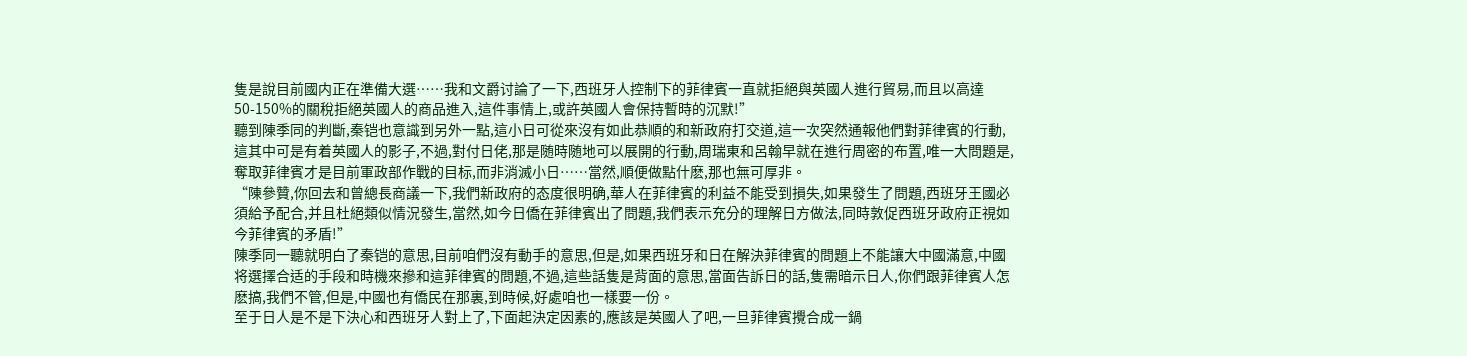隻是說目前國内正在準備大選……我和文爵讨論了一下,西班牙人控制下的菲律賓一直就拒絕與英國人進行貿易,而且以高達50-150%的關稅拒絕英國人的商品進入,這件事情上,或許英國人會保持暫時的沉默!”
聽到陳季同的判斷,秦铠也意識到另外一點,這小日可從來沒有如此恭順的和新政府打交道,這一次突然通報他們對菲律賓的行動,這其中可是有着英國人的影子,不過,對付日佬,那是随時随地可以展開的行動,周瑞東和呂翰早就在進行周密的布置,唯一大問題是,奪取菲律賓才是目前軍政部作戰的目标,而非消滅小日……當然,順便做點什麽,那也無可厚非。
“陳參贊,你回去和曾總長商議一下,我們新政府的态度很明确,華人在菲律賓的利益不能受到損失,如果發生了問題,西班牙王國必須給予配合,并且杜絕類似情況發生,當然,如今日僑在菲律賓出了問題,我們表示充分的理解日方做法,同時敦促西班牙政府正視如今菲律賓的矛盾!”
陳季同一聽就明白了秦铠的意思,目前咱們沒有動手的意思,但是,如果西班牙和日在解決菲律賓的問題上不能讓大中國滿意,中國将選擇合适的手段和時機來摻和這菲律賓的問題,不過,這些話隻是背面的意思,當面告訴日的話,隻需暗示日人,你們跟菲律賓人怎麽搞,我們不管,但是,中國也有僑民在那裏,到時候,好處咱也一樣要一份。
至于日人是不是下決心和西班牙人對上了,下面起決定因素的,應該是英國人了吧,一旦菲律賓攪合成一鍋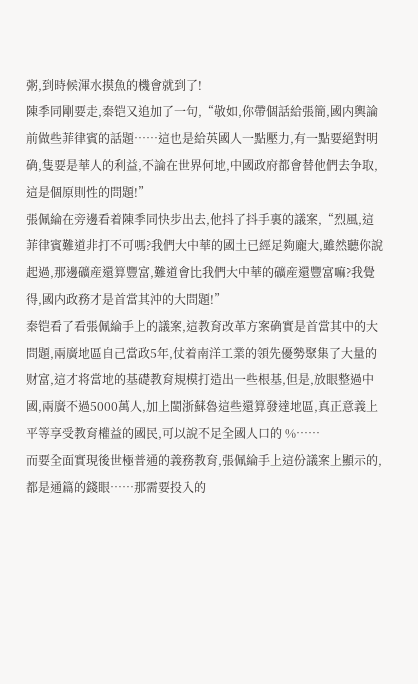粥,到時候渾水摸魚的機會就到了!
陳季同剛要走,秦铠又追加了一句,“敬如,你帶個話給張簡,國内輿論前做些菲律賓的話題……這也是給英國人一點壓力,有一點要絕對明确,隻要是華人的利益,不論在世界何地,中國政府都會替他們去争取,這是個原則性的問題!”
張佩綸在旁邊看着陳季同快步出去,他抖了抖手裏的議案,“烈風,這菲律賓難道非打不可嗎?我們大中華的國土已經足夠龐大,雖然聽你說起過,那邊礦産還算豐富,難道會比我們大中華的礦産還豐富嘛?我覺得,國内政務才是首當其沖的大問題!”
秦铠看了看張佩綸手上的議案,這教育改革方案确實是首當其中的大問題,兩廣地區自己當政5年,仗着南洋工業的領先優勢聚集了大量的财富,這才将當地的基礎教育規模打造出一些根基,但是,放眼整過中國,兩廣不過5000萬人,加上閩浙蘇魯這些還算發達地區,真正意義上平等享受教育權益的國民,可以說不足全國人口的 %……
而要全面實現後世極普通的義務教育,張佩綸手上這份議案上顯示的,都是通篇的錢眼……那需要投入的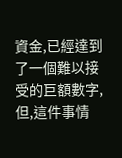資金,已經達到了一個難以接受的巨額數字,但,這件事情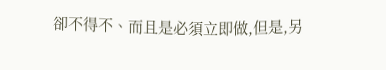卻不得不、而且是必須立即做,但是,另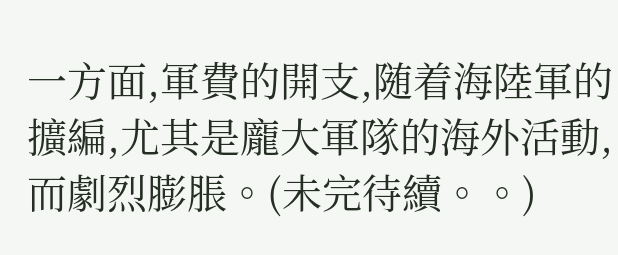一方面,軍費的開支,随着海陸軍的擴編,尤其是龐大軍隊的海外活動,而劇烈膨脹。(未完待續。。)